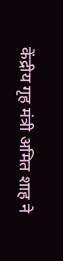केंद्रीय गृह मंत्री अमित शाह ने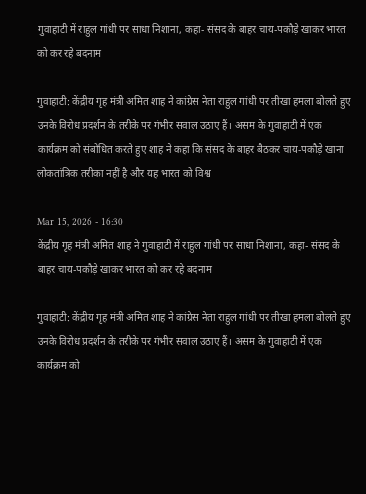गुवाहाटी में राहुल गांधी पर साधा निशाना, कहा- संसद के बाहर चाय-पकौड़े खाकर भारत को कर रहे बदनाम

गुवाहाटी: केंद्रीय गृह मंत्री अमित शाह ने कांग्रेस नेता राहुल गांधी पर तीखा हमला बोलते हुए उनके विरोध प्रदर्शन के तरीके पर गंभीर सवाल उठाए हैं। असम के गुवाहाटी में एक कार्यक्रम को संबोधित करते हुए शाह ने कहा कि संसद के बाहर बैठकर चाय-पकौड़े खाना लोकतांत्रिक तरीका नहीं है और यह भारत को विश्व

Mar 15, 2026 - 16:30
केंद्रीय गृह मंत्री अमित शाह ने गुवाहाटी में राहुल गांधी पर साधा निशाना, कहा- संसद के बाहर चाय-पकौड़े खाकर भारत को कर रहे बदनाम

गुवाहाटी: केंद्रीय गृह मंत्री अमित शाह ने कांग्रेस नेता राहुल गांधी पर तीखा हमला बोलते हुए उनके विरोध प्रदर्शन के तरीके पर गंभीर सवाल उठाए हैं। असम के गुवाहाटी में एक कार्यक्रम को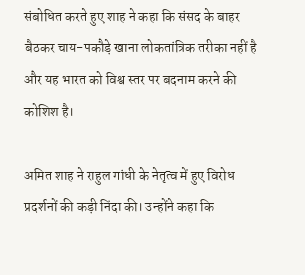संबोधित करते हुए शाह ने कहा कि संसद के बाहर बैठकर चाय-पकौड़े खाना लोकतांत्रिक तरीका नहीं है और यह भारत को विश्व स्तर पर बदनाम करने की कोशिश है।

अमित शाह ने राहुल गांधी के नेतृत्व में हुए विरोध प्रदर्शनों की कड़ी निंदा की। उन्होंने कहा कि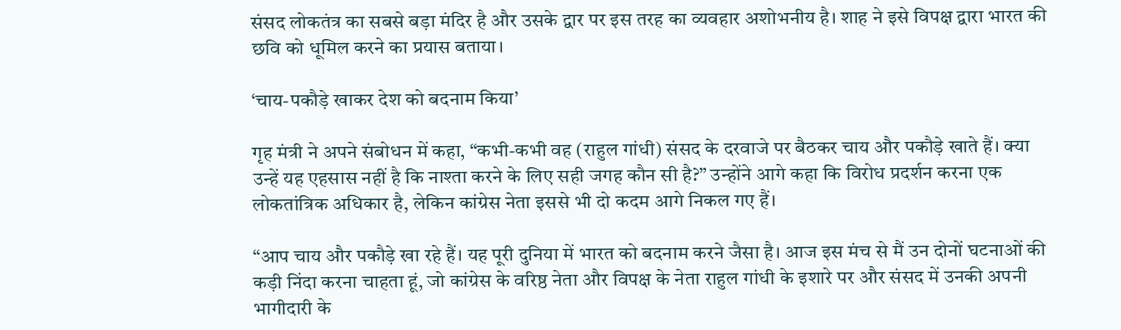संसद लोकतंत्र का सबसे बड़ा मंदिर है और उसके द्वार पर इस तरह का व्यवहार अशोभनीय है। शाह ने इसे विपक्ष द्वारा भारत की छवि को धूमिल करने का प्रयास बताया।

‘चाय-पकौड़े खाकर देश को बदनाम किया’

गृह मंत्री ने अपने संबोधन में कहा, “कभी-कभी वह (राहुल गांधी) संसद के दरवाजे पर बैठकर चाय और पकौड़े खाते हैं। क्या उन्हें यह एहसास नहीं है कि नाश्ता करने के लिए सही जगह कौन सी है?” उन्होंने आगे कहा कि विरोध प्रदर्शन करना एक लोकतांत्रिक अधिकार है, लेकिन कांग्रेस नेता इससे भी दो कदम आगे निकल गए हैं।

“आप चाय और पकौड़े खा रहे हैं। यह पूरी दुनिया में भारत को बदनाम करने जैसा है। आज इस मंच से मैं उन दोनों घटनाओं की कड़ी निंदा करना चाहता हूं, जो कांग्रेस के वरिष्ठ नेता और विपक्ष के नेता राहुल गांधी के इशारे पर और संसद में उनकी अपनी भागीदारी के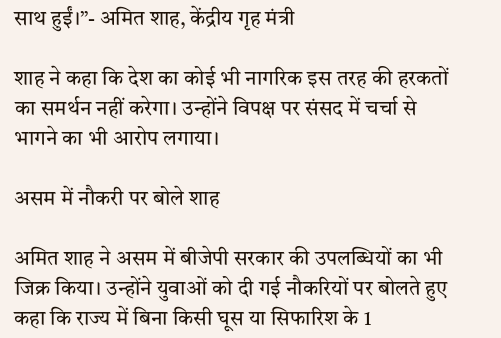साथ हुईं।”- अमित शाह, केंद्रीय गृह मंत्री

शाह ने कहा कि देश का कोई भी नागरिक इस तरह की हरकतों का समर्थन नहीं करेगा। उन्होंने विपक्ष पर संसद में चर्चा से भागने का भी आरोप लगाया।

असम में नौकरी पर बोले शाह

अमित शाह ने असम में बीजेपी सरकार की उपलब्धियों का भी जिक्र किया। उन्होंने युवाओं को दी गई नौकरियों पर बोलते हुए कहा कि राज्य में बिना किसी घूस या सिफारिश के 1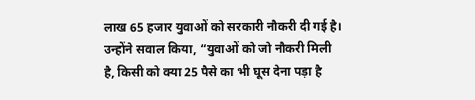लाख 65 हजार युवाओं को सरकारी नौकरी दी गई है। उन्होंने सवाल किया, “युवाओं को जो नौकरी मिली है, किसी को क्या 25 पैसे का भी घूस देना पड़ा है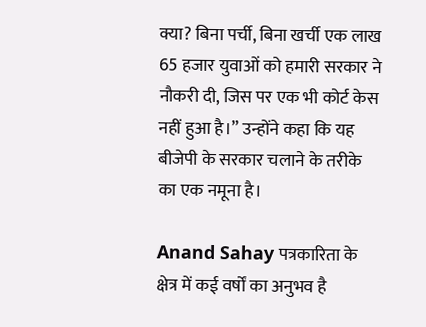क्या? बिना पर्ची, बिना खर्ची एक लाख 65 हजार युवाओं को हमारी सरकार ने नौकरी दी, जिस पर एक भी कोर्ट केस नहीं हुआ है।” उन्होंने कहा कि यह बीजेपी के सरकार चलाने के तरीके का एक नमूना है।

Anand Sahay पत्रकारिता के क्षेत्र में कई वर्षों का अनुभव है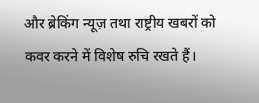और ब्रेकिंग न्यूज़ तथा राष्ट्रीय खबरों को कवर करने में विशेष रुचि रखते हैं।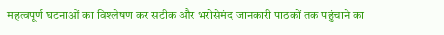महत्वपूर्ण घटनाओं का विश्लेषण कर सटीक और भरोसेमंद जानकारी पाठकों तक पहुंचाने का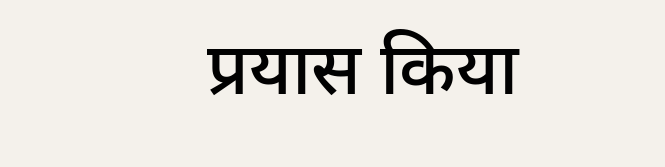प्रयास किया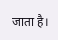जाता है।